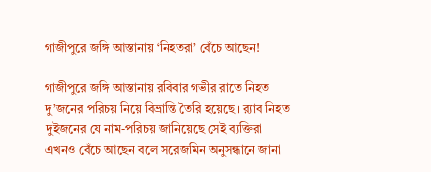গাজীপুরে জঙ্গি আস্তানায় ‘নিহতরা’ বেঁচে আছেন!

গাজীপুরে জঙ্গি আস্তানায় রবিবার গভীর রাতে নিহত দু’জনের পরিচয় নিয়ে বিভ্রান্তি তৈরি হয়েছে। র‌্যাব নিহত দুইজনের যে নাম-পরিচয় জানিয়েছে সেই ব্যক্তিরা এখনও বেঁচে আছেন বলে সরেজমিন অনুসন্ধানে জানা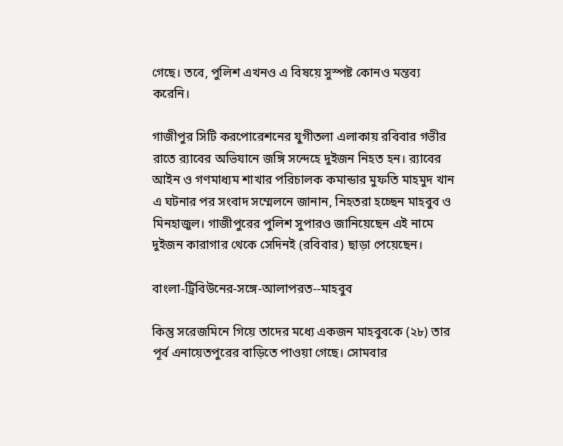গেছে। তবে, পুলিশ এখনও এ বিষয়ে সুস্পষ্ট কোনও মন্তব্য করেনি।

গাজীপুর সিটি করপোরেশনের যুগীতলা এলাকায় রবিবার গভীর রাতে র‌্যাবের অভিযানে জঙ্গি সন্দেহে দুইজন নিহত হন। র‌্যাবের আইন ও গণমাধ্যম শাখার পরিচালক কমান্ডার মুফতি মাহমুদ খান এ ঘটনার পর সংবাদ সম্মেলনে জানান, নিহতরা হচ্ছেন মাহবুব ও মিনহাজুল। গাজীপুরের পুলিশ সুপারও জানিয়েছেন এই নামে দুইজন কারাগার থেকে সেদিনই (রবিবার) ছাড়া পেয়েছেন।

বাংলা-ট্রিবিউনের-সঙ্গে-আলাপরত--মাহবুব

কিন্তু সরেজমিনে গিয়ে তাদের মধ্যে একজন মাহবুবকে (২৮) তার পূর্ব এনায়েতপুরের বাড়িতে পাওয়া গেছে। সোমবার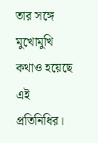তার সঙ্গে মুখোমুখি কথাও হয়েছে এই প্রতিনিধির।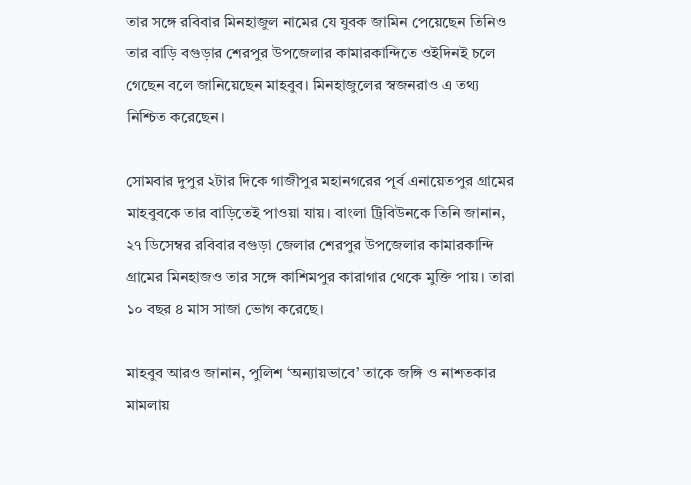তার সঙ্গে রবিবার মিনহাজুল নামের যে যুবক জামিন পেয়েছেন তিনিও তার বাড়ি বগুড়ার শেরপুর উপজেলার কামারকান্দিতে ওইদিনই চলে গেছেন বলে জানিয়েছেন মাহবুব। মিনহাজুলের স্বজনরাও এ তথ্য নিশ্চিত করেছেন।

সোমবার দুপুর ২টার দিকে গাজীপুর মহানগরের পূর্ব এনায়েতপুর গ্রামের মাহবুবকে তার বাড়িতেই পাওয়া যায়। বাংলা ট্রিবিউনকে তিনি জানান, ২৭ ডিসেম্বর রবিবার বগুড়া জেলার শেরপুর উপজেলার কামারকান্দি গ্রামের মিনহাজও তার সঙ্গে কাশিমপুর কারাগার থেকে মুক্তি পায়। তারা ১০ বছর ৪ মাস সাজা ভোগ করেছে।

মাহবুব আরও জানান, পুলিশ ‘অন্যায়ভাবে’ তাকে জঙ্গি ও নাশতকার মামলায়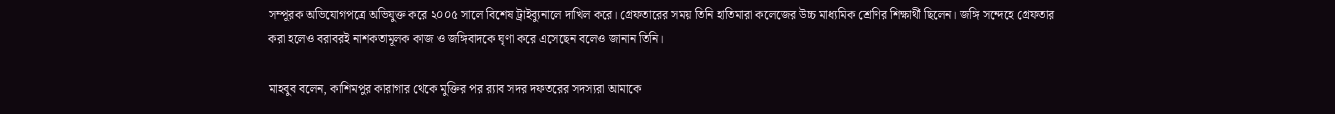সম্পূরক অভিযোগপত্রে অভিযুক্ত করে ২০০৫ সালে বিশেষ ট্রাইব্যুনালে দাখিল করে। গ্রেফতারের সময় তিনি হাতিমারা কলেজের উচ্চ মাধ্যমিক শ্রেণির শিক্ষার্থী ছিলেন। জঙ্গি সন্দেহে গ্রেফতার করা হলেও বরাবরই নাশকতামূলক কাজ ও জঙ্গিবাদকে ঘৃণা করে এসেছেন বলেও জানান তিনি।

মাহবুব বলেন, কাশিমপুর কারাগার থেকে মুক্তির পর র‌্যাব সদর দফতরের সদস্যরা আমাকে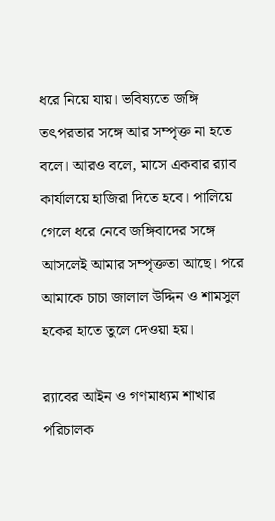ধরে নিয়ে যায়। ভবিষ্যতে জঙ্গি তৎপরতার সঙ্গে আর সম্পৃক্ত না হতে বলে। আরও বলে, মাসে একবার র‌্যাব কার্যালয়ে হাজিরা দিতে হবে। পালিয়ে গেলে ধরে নেবে জঙ্গিবাদের সঙ্গে আসলেই আমার সম্পৃক্ততা আছে। পরে আমাকে চাচা জালাল উদ্দিন ও শামসুল হকের হাতে তুলে দেওয়া হয়।

র‌্যাবের আইন ও গণমাধ্যম শাখার পরিচালক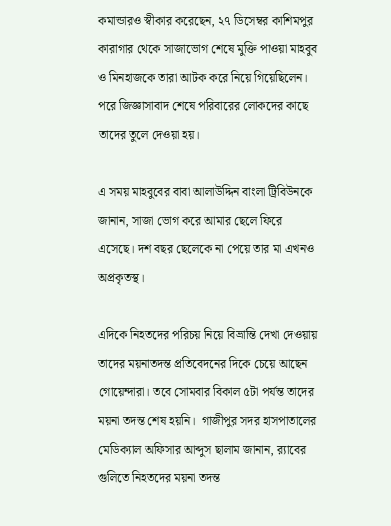কমান্ডারও স্বীকার করেছেন, ২৭ ডিসেম্বর কাশিমপুর কারাগার থেকে সাজাভোগ শেষে মুক্তি পাওয়া মাহবুব ও মিনহাজকে তারা আটক করে নিয়ে গিয়েছিলেন। পরে জিজ্ঞাসাবাদ শেষে পরিবারের লোকদের কাছে তাদের তুলে দেওয়া হয়।

এ সময় মাহবুবের বাবা আলাউদ্দিন বাংলা ট্রিবিউনকে জানান, সাজা ভোগ করে আমার ছেলে ফিরে এসেছে। দশ বছর ছেলেকে না পেয়ে তার মা এখনও অপ্রকৃতস্থ।

এদিকে নিহতদের পরিচয় নিয়ে বিভ্রান্তি দেখা দেওয়ায় তাদের ময়নাতদন্ত প্রতিবেদনের দিকে চেয়ে আছেন গোয়েন্দারা। তবে সোমবার বিকাল ৫টা পর্যন্ত তাদের ময়না তদন্ত শেষ হয়নি।  গাজীপুর সদর হাসপাতালের মেডিক্যাল অফিসার আব্দুস ছালাম জানান, র‌্যাবের গুলিতে নিহতদের ময়না তদন্ত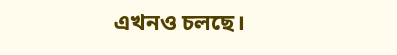এখনও চলছে।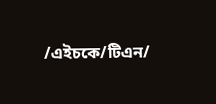/এইচকে/টিএন/